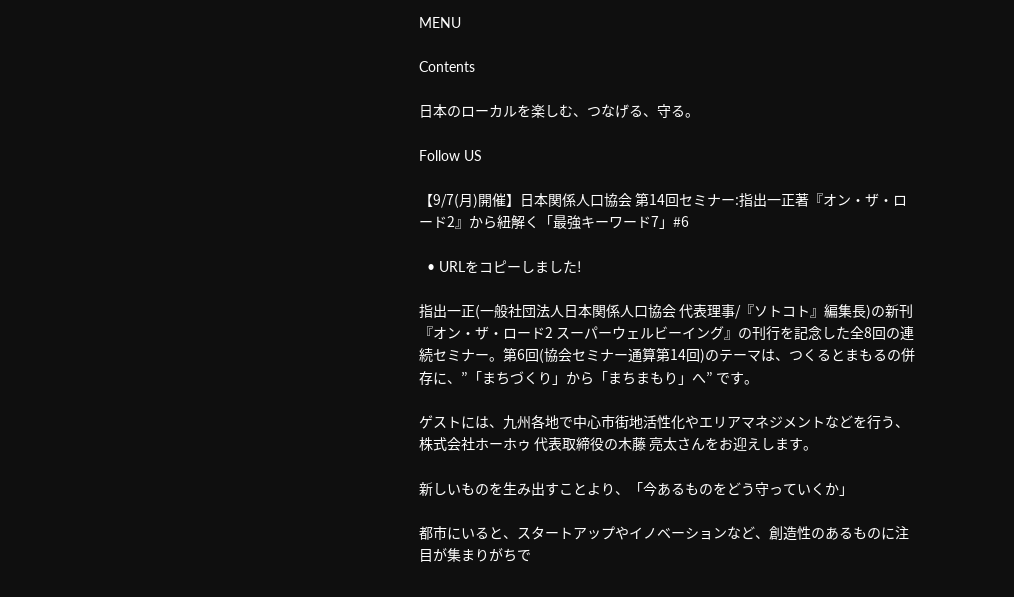MENU

Contents

日本のローカルを楽しむ、つなげる、守る。

Follow US

【9/7(月)開催】日本関係人口協会 第14回セミナー:指出一正著『オン・ザ・ロード2』から紐解く「最強キーワード7」#6

  • URLをコピーしました!

指出一正(一般社団法人日本関係人口協会 代表理事/『ソトコト』編集長)の新刊『オン・ザ・ロード2 スーパーウェルビーイング』の刊行を記念した全8回の連続セミナー。第6回(協会セミナー通算第14回)のテーマは、つくるとまもるの併存に、”「まちづくり」から「まちまもり」へ” です。

ゲストには、九州各地で中心市街地活性化やエリアマネジメントなどを行う、株式会社ホーホゥ 代表取締役の木藤 亮太さんをお迎えします。

新しいものを生み出すことより、「今あるものをどう守っていくか」

都市にいると、スタートアップやイノベーションなど、創造性のあるものに注目が集まりがちで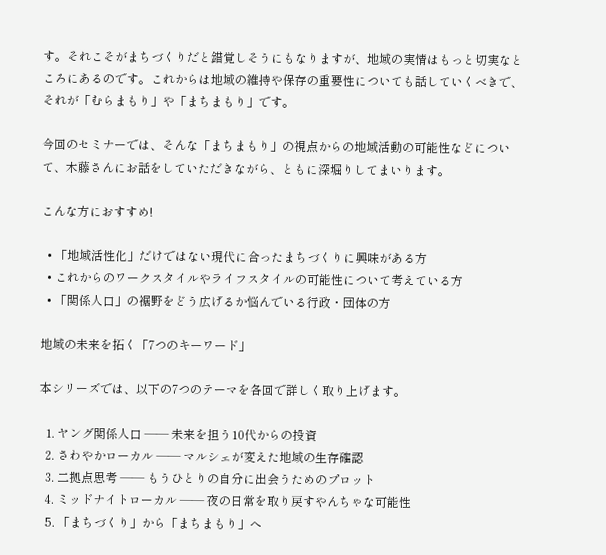す。それこそがまちづくりだと錯覚しそうにもなりますが、地域の実情はもっと切実なところにあるのです。これからは地域の維持や保存の重要性についても話していくべきで、それが「むらまもり」や「まちまもり」です。

今回のセミナーでは、そんな「まちまもり」の視点からの地域活動の可能性などについて、木藤さんにお話をしていただきながら、ともに深堀りしてまいります。

こんな方におすすめ!

  • 「地域活性化」だけではない現代に合ったまちづくりに興味がある方
  • これからのワークスタイルやライフスタイルの可能性について考えている方
  • 「関係人口」の裾野をどう広げるか悩んでいる行政・団体の方

地域の未来を拓く「7つのキーワード」

本シリーズでは、以下の7つのテーマを各回で詳しく取り上げます。

  1. ヤング関係人口 —— 未来を担う10代からの投資
  2. さわやかローカル —— マルシェが変えた地域の生存確認
  3. 二拠点思考 —— もうひとりの自分に出会うためのプロット
  4. ミッドナイトローカル —— 夜の日常を取り戻すやんちゃな可能性
  5. 「まちづくり」から「まちまもり」へ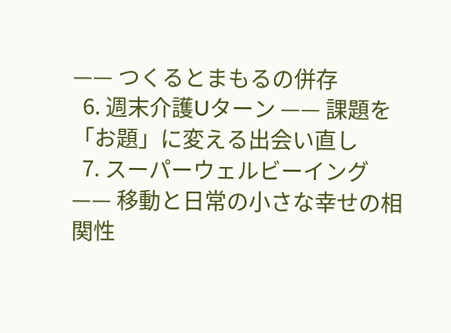—— つくるとまもるの併存
  6. 週末介護Uターン —— 課題を「お題」に変える出会い直し
  7. スーパーウェルビーイング —— 移動と日常の小さな幸せの相関性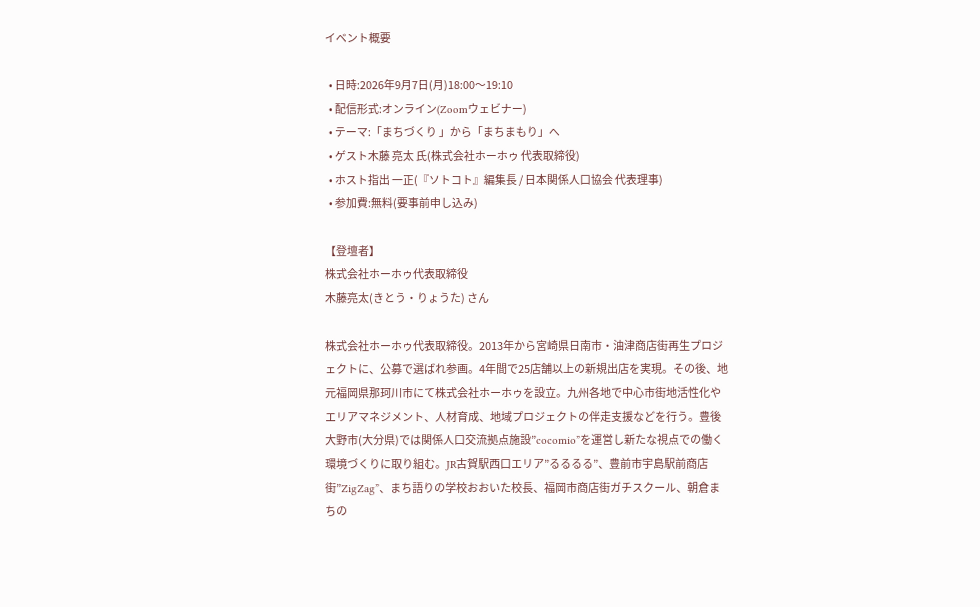イベント概要

  • 日時:2026年9月7日(月)18:00〜19:10
  • 配信形式:オンライン(Zoomウェビナー)
  • テーマ:「まちづくり 」から「まちまもり」へ
  • ゲスト木藤 亮太 氏(株式会社ホーホゥ 代表取締役)
  • ホスト指出 一正(『ソトコト』編集長 / 日本関係人口協会 代表理事)
  • 参加費:無料(要事前申し込み)

【登壇者】
株式会社ホーホゥ代表取締役
木藤亮太(きとう・りょうた) さん

株式会社ホーホゥ代表取締役。2013年から宮崎県日南市・油津商店街再生プロジェクトに、公募で選ばれ参画。4年間で25店舗以上の新規出店を実現。その後、地元福岡県那珂川市にて株式会社ホーホゥを設立。九州各地で中心市街地活性化やエリアマネジメント、人材育成、地域プロジェクトの伴走支援などを行う。豊後大野市(大分県)では関係人口交流拠点施設”cocomio”を運営し新たな視点での働く環境づくりに取り組む。JR古賀駅西口エリア”るるるる”、豊前市宇島駅前商店街”ZigZag”、まち語りの学校おおいた校長、福岡市商店街ガチスクール、朝倉まちの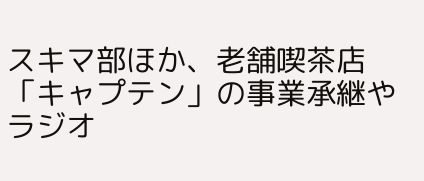スキマ部ほか、老舗喫茶店「キャプテン」の事業承継やラジオ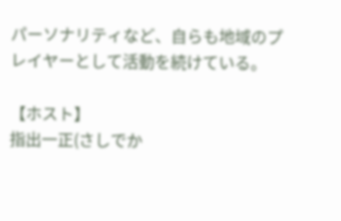パーソナリティなど、自らも地域のプレイヤーとして活動を続けている。

【ホスト】
指出一正(さしでか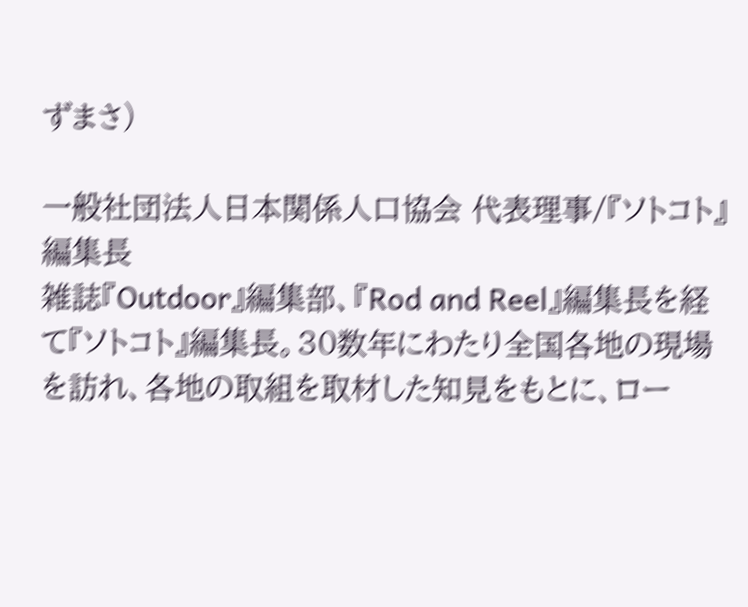ずまさ)

一般社団法人日本関係人口協会 代表理事/『ソトコト』編集長
雑誌『Outdoor』編集部、『Rod and Reel』編集長を経て『ソトコト』編集長。30数年にわたり全国各地の現場を訪れ、各地の取組を取材した知見をもとに、ロー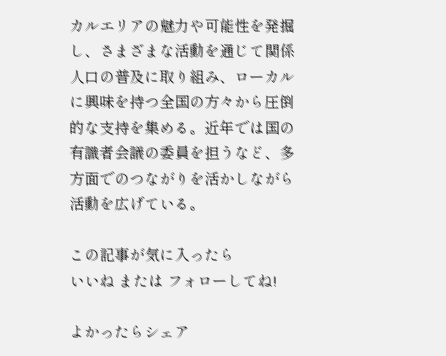カルエリアの魅力や可能性を発掘し、さまざまな活動を通じて関係人口の普及に取り組み、ローカルに興味を持つ全国の方々から圧倒的な支持を集める。近年では国の有識者会議の委員を担うなど、多方面でのつながりを活かしながら活動を広げている。

この記事が気に入ったら
いいね または フォローしてね!

よかったらシェア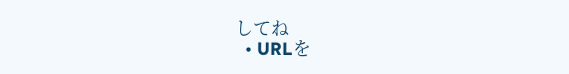してね
  • URLを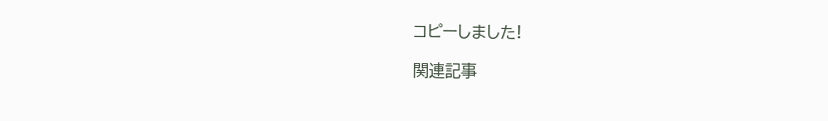コピーしました!

関連記事